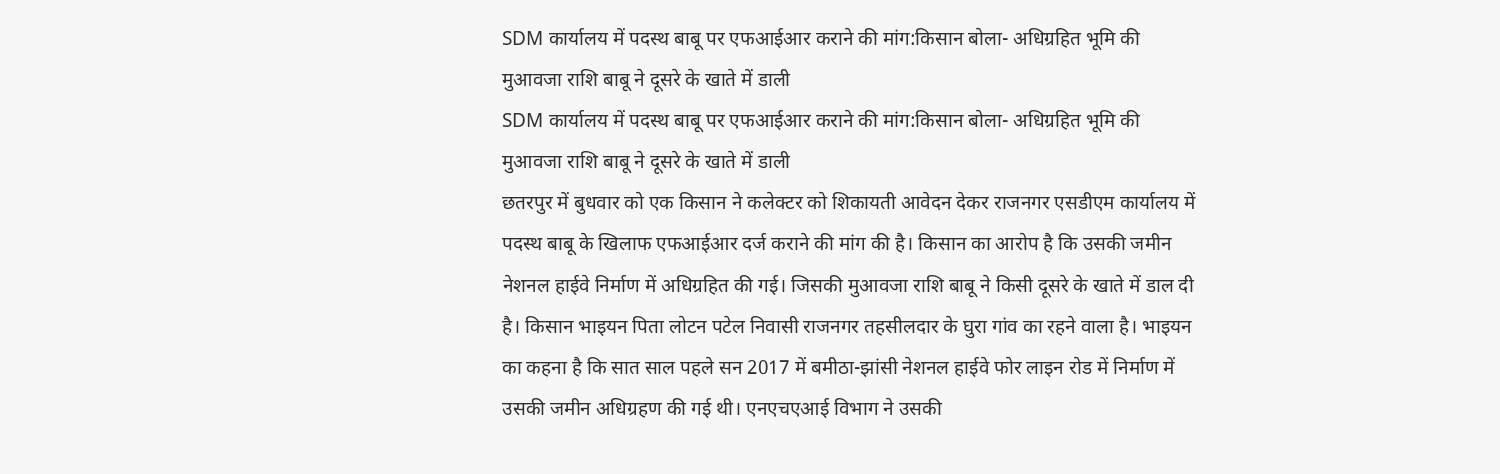SDM कार्यालय में पदस्थ बाबू पर एफआईआर कराने की मांग:किसान बोला- अधिग्रहित भूमि की मुआवजा राशि बाबू ने दूसरे के खाते में डाली
SDM कार्यालय में पदस्थ बाबू पर एफआईआर कराने की मांग:किसान बोला- अधिग्रहित भूमि की मुआवजा राशि बाबू ने दूसरे के खाते में डाली
छतरपुर में बुधवार को एक किसान ने कलेक्टर को शिकायती आवेदन देकर राजनगर एसडीएम कार्यालय में पदस्थ बाबू के खिलाफ एफआईआर दर्ज कराने की मांग की है। किसान का आरोप है कि उसकी जमीन नेशनल हाईवे निर्माण में अधिग्रहित की गई। जिसकी मुआवजा राशि बाबू ने किसी दूसरे के खाते में डाल दी है। किसान भाइयन पिता लोटन पटेल निवासी राजनगर तहसीलदार के घुरा गांव का रहने वाला है। भाइयन का कहना है कि सात साल पहले सन 2017 में बमीठा-झांसी नेशनल हाईवे फोर लाइन रोड में निर्माण में उसकी जमीन अधिग्रहण की गई थी। एनएचएआई विभाग ने उसकी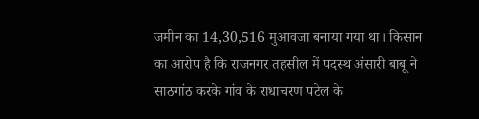जमीन का 14,30,516 मुआवजा बनाया गया था। किसान का आरोप है कि राजनगर तहसील में पदस्थ अंसारी बाबू ने साठगांठ करके गांव के राधाचरण पटेल के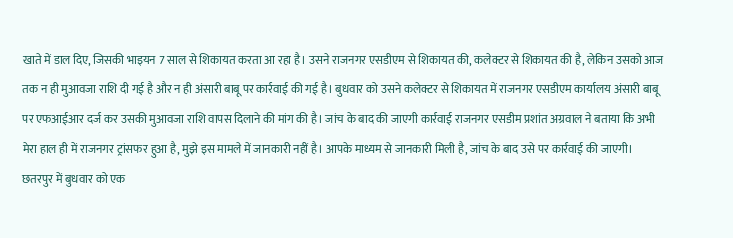खाते में डाल दिए, जिसकी भाइयन 7 साल से शिकायत करता आ रहा है। उसने राजनगर एसडीएम से शिकायत की, कलेक्टर से शिकायत की है, लेकिन उसको आज तक न ही मुआवजा राशि दी गई है और न ही अंसारी बाबू पर कार्रवाई की गई है। बुधवार को उसने कलेक्टर से शिकायत में राजनगर एसडीएम कार्यालय अंसारी बाबू पर एफआईआर दर्ज कर उसकी मुआवजा राशि वापस दिलाने की मांग की है। जांच के बाद की जाएगी कार्रवाई राजनगर एसडीम प्रशांत अग्रवाल ने बताया कि अभी मेरा हाल ही में राजनगर ट्रांसफर हुआ है, मुझे इस मामले में जानकारी नहीं है। आपके माध्यम से जानकारी मिली है, जांच के बाद उसे पर कार्रवाई की जाएगी।
छतरपुर में बुधवार को एक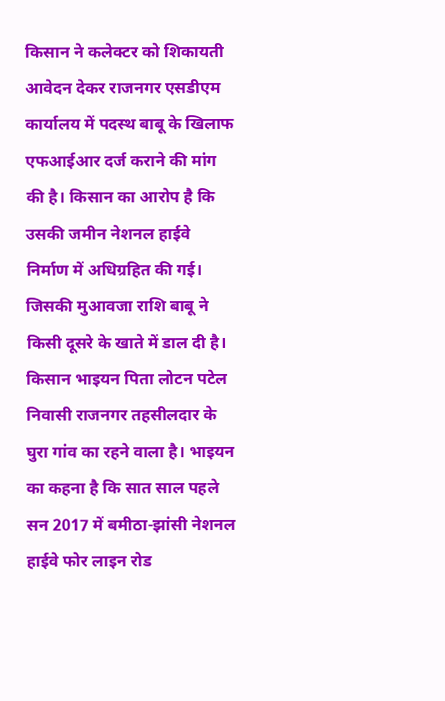किसान ने कलेक्टर को शिकायती आवेदन देकर राजनगर एसडीएम कार्यालय में पदस्थ बाबू के खिलाफ एफआईआर दर्ज कराने की मांग की है। किसान का आरोप है कि उसकी जमीन नेशनल हाईवे निर्माण में अधिग्रहित की गई। जिसकी मुआवजा राशि बाबू ने किसी दूसरे के खाते में डाल दी है। किसान भाइयन पिता लोटन पटेल निवासी राजनगर तहसीलदार के घुरा गांव का रहने वाला है। भाइयन का कहना है कि सात साल पहले सन 2017 में बमीठा-झांसी नेशनल हाईवे फोर लाइन रोड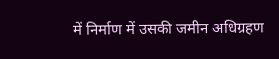में निर्माण में उसकी जमीन अधिग्रहण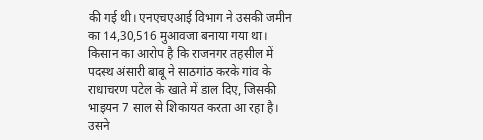की गई थी। एनएचएआई विभाग ने उसकी जमीन का 14,30,516 मुआवजा बनाया गया था। किसान का आरोप है कि राजनगर तहसील में पदस्थ अंसारी बाबू ने साठगांठ करके गांव के राधाचरण पटेल के खाते में डाल दिए, जिसकी भाइयन 7 साल से शिकायत करता आ रहा है। उसने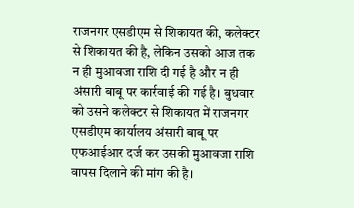राजनगर एसडीएम से शिकायत की, कलेक्टर से शिकायत की है, लेकिन उसको आज तक न ही मुआवजा राशि दी गई है और न ही अंसारी बाबू पर कार्रवाई की गई है। बुधवार को उसने कलेक्टर से शिकायत में राजनगर एसडीएम कार्यालय अंसारी बाबू पर एफआईआर दर्ज कर उसकी मुआवजा राशि वापस दिलाने की मांग की है।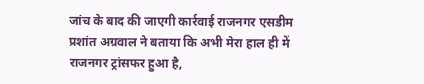जांच के बाद की जाएगी कार्रवाई राजनगर एसडीम प्रशांत अग्रवाल ने बताया कि अभी मेरा हाल ही में राजनगर ट्रांसफर हुआ है,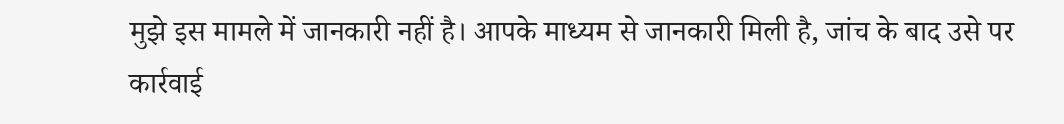मुझे इस मामले में जानकारी नहीं है। आपके माध्यम से जानकारी मिली है, जांच के बाद उसे पर कार्रवाई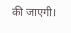की जाएगी।